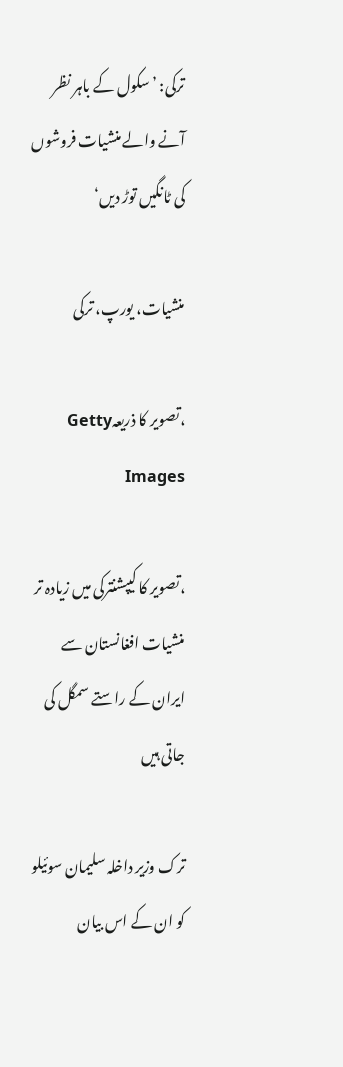ترکی: ’سکول کے باہر نظر آنے والے منشیات فروشوں کی ٹانگیں توڑ دیں‘

منشیات، یورپ، ترکی

،تصویر کا ذریعہGetty Images

،تصویر کا کیپشنترکی میں زیادہ تر منشیات افغانستان سے ایران کے راستے سمگل کی جاتی ہیں

ترک وزیر داخلہ سلیمان سوئیلو کو ان کے اس بیان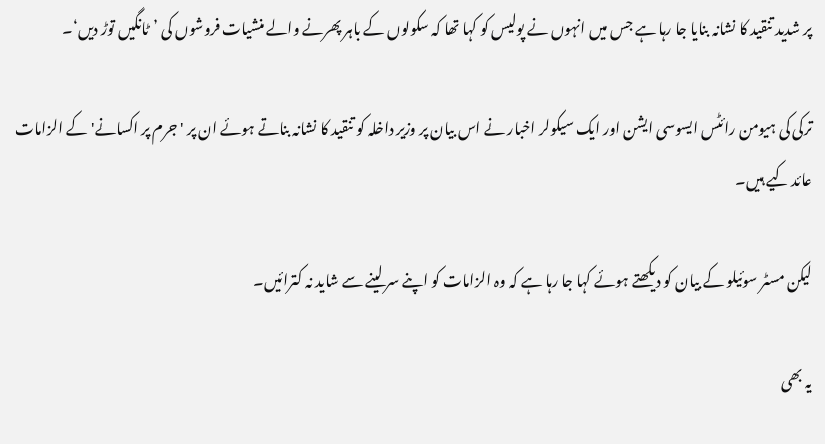پر شدید تنقید کا نشانہ بنایا جا رہا ہے جس میں انہوں نے پولیس کو کہا تھا کہ سکولوں کے باہر پھرنے والے منشیات فروشوں کی ’ٹانگیں توڑ دیں‘۔

ترکی کی ہیومن رائٹس ایسوسی ایشن اور ایک سیکولر اخبار نے اس بیان پر وزیر داخلہ کو تنقید کا نشانہ بناتے ہوئے ان پر 'جرم پر اکسانے' کے الزامات عائد کیے ہیں۔

لیکن مسٹر سوئیلو کے بیان کو دیکھتے ہوئے کہا جا رہا ہے کہ وہ الزامات کو اپنے سر لینے سے شاید نہ کترائیں۔

یہ بھی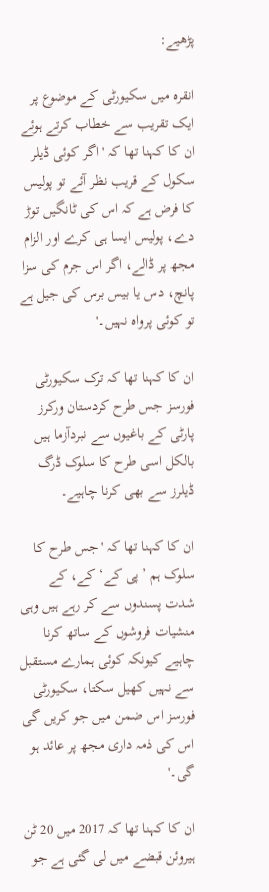پڑھیے:

انقرہ میں سکیورٹی کے موضوع پر ایک تقریب سے خطاب کرتے ہوئے ان کا کہنا تھا کہ 'اگر کوئی ڈیلر سکول کے قریب نظر آئے تو پولیس کا فرض ہے کہ اس کی ٹانگیں توڑ دے، پولیس ایسا ہی کرے اور الزام مجھ پر ڈالے، اگر اس جرم کی سزا پانچ، دس یا بیس برس کی جیل ہے تو کوئی پرواہ نہیں۔'

ان کا کہنا تھا کہ ترک سکیورٹی فورسز جس طرح کردستان ورکرز پارٹی کے باغیوں سے نبردآزما ہیں بالکل اسی طرح کا سلوک ڈرگ ڈیلرز سے بھی کرنا چاہیے۔

ان کا کہنا تھا کہ 'جس طرح کا سلوک ہم ’پی کے‘ کے، کے شدت پسندوں سے کر رہے ہیں وہی منشیات فروشوں کے ساتھ کرنا چاہیے کیونکہ کوئی ہمارے مستقبل سے نہیں کھیل سکتا، سکیورٹی فورسز اس ضمن میں جو کریں گی اس کی ذمہ داری مجھ پر عائد ہو گی۔'

ان کا کہنا تھا کہ 2017 میں 20 ٹن ہیروئن قبضے میں لی گئی ہے جو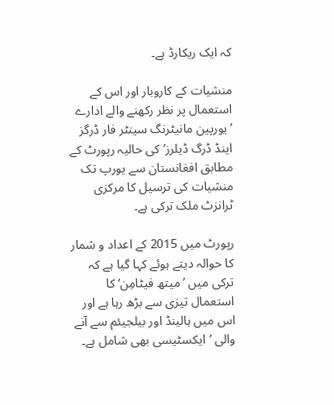کہ ایک ریکارڈ ہے۔

منشیات کے کاروبار اور اس کے استعمال پر نظر رکھنے والے ادارے ’یورپین مانیٹرنگ سینٹر فار ڈرگز اینڈ ڈرگ ڈیلرز’ کی حالیہ رپورٹ کے مطابق افغانستان سے یورپ تک منشیات کی ترسیل کا مرکزی ٹرانزٹ ملک ترکی ہے۔

رپورٹ میں 2015 کے اعداد و شمار کا حوالہ دیتے ہوئے کہا گیا ہے کہ ترکی میں ’میتھ فیٹامِن‘ کا استعمال تیزی سے بڑھ رہا ہے اور اس میں ہالینڈ اور بیلجیئم سے آنے والی ’ایکسٹیسی بھی شامل ہے۔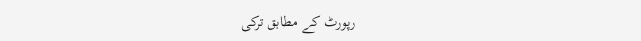رپورٹ کے مطابق ترکی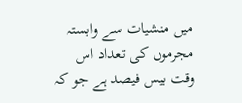میں منشیات سے وابستہ مجرموں کی تعداد اس وقت بیس فیصد ہے جو کہ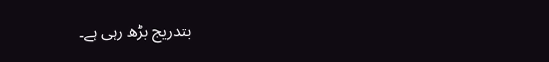بتدریج بڑھ رہی ہے۔